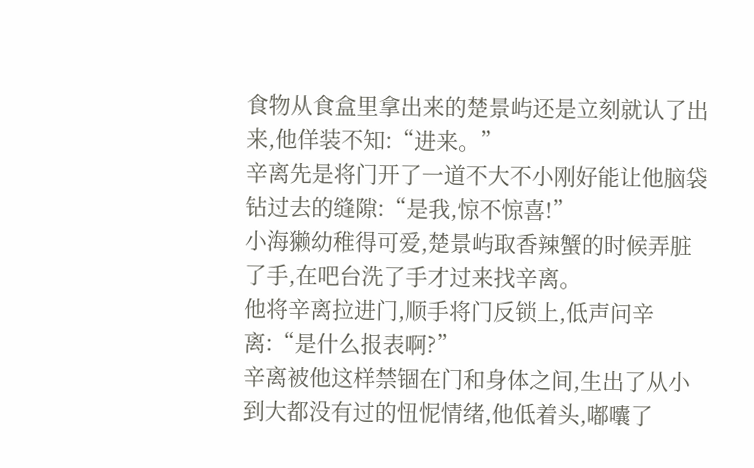食物从食盒里拿出来的楚景屿还是立刻就认了出来,他佯装不知:“进来。”
辛离先是将门开了一道不大不小刚好能让他脑袋钻过去的缝隙:“是我,惊不惊喜!”
小海獭幼稚得可爱,楚景屿取香辣蟹的时候弄脏了手,在吧台洗了手才过来找辛离。
他将辛离拉进门,顺手将门反锁上,低声问辛离:“是什么报表啊?”
辛离被他这样禁锢在门和身体之间,生出了从小到大都没有过的忸怩情绪,他低着头,嘟囔了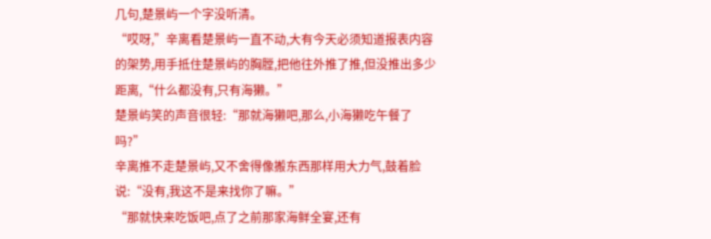几句,楚景屿一个字没听清。
“哎呀,”辛离看楚景屿一直不动,大有今天必须知道报表内容的架势,用手抵住楚景屿的胸膛,把他往外推了推,但没推出多少距离,“什么都没有,只有海獭。”
楚景屿笑的声音很轻:“那就海獭吧,那么,小海獭吃午餐了吗?”
辛离推不走楚景屿,又不舍得像搬东西那样用大力气,鼓着脸说:“没有,我这不是来找你了嘛。”
“那就快来吃饭吧,点了之前那家海鲜全宴,还有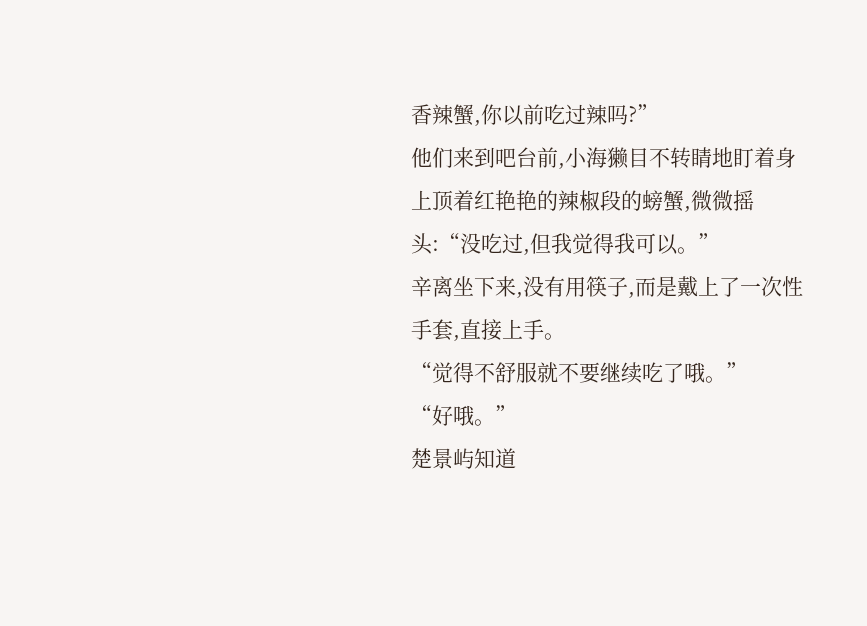香辣蟹,你以前吃过辣吗?”
他们来到吧台前,小海獭目不转睛地盯着身上顶着红艳艳的辣椒段的螃蟹,微微摇头:“没吃过,但我觉得我可以。”
辛离坐下来,没有用筷子,而是戴上了一次性手套,直接上手。
“觉得不舒服就不要继续吃了哦。”
“好哦。”
楚景屿知道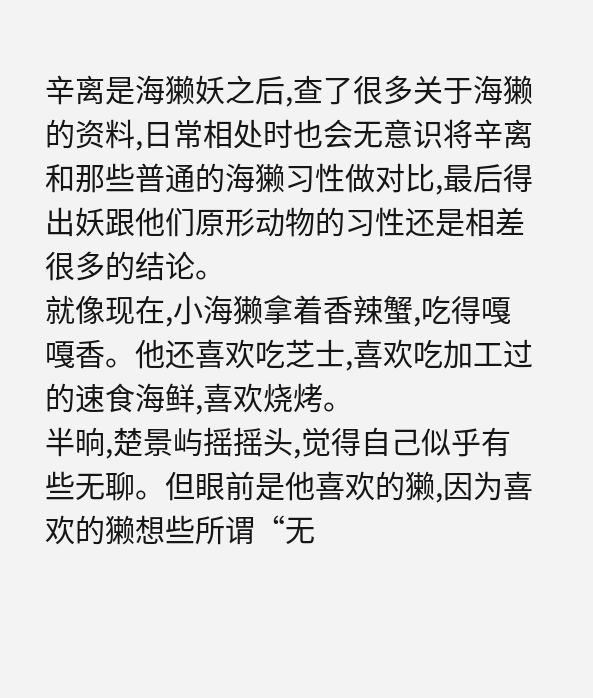辛离是海獭妖之后,查了很多关于海獭的资料,日常相处时也会无意识将辛离和那些普通的海獭习性做对比,最后得出妖跟他们原形动物的习性还是相差很多的结论。
就像现在,小海獭拿着香辣蟹,吃得嘎嘎香。他还喜欢吃芝士,喜欢吃加工过的速食海鲜,喜欢烧烤。
半晌,楚景屿摇摇头,觉得自己似乎有些无聊。但眼前是他喜欢的獭,因为喜欢的獭想些所谓“无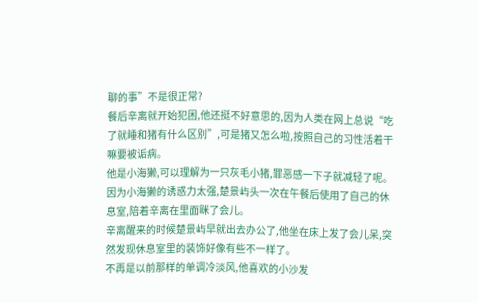聊的事”不是很正常?
餐后辛离就开始犯困,他还挺不好意思的,因为人类在网上总说“吃了就睡和猪有什么区别”,可是猪又怎么啦,按照自己的习性活着干嘛要被诟病。
他是小海獭,可以理解为一只灰毛小猪,罪恶感一下子就减轻了呢。
因为小海獭的诱惑力太强,楚景屿头一次在午餐后使用了自己的休息室,陪着辛离在里面眯了会儿。
辛离醒来的时候楚景屿早就出去办公了,他坐在床上发了会儿呆,突然发现休息室里的装饰好像有些不一样了。
不再是以前那样的单调冷淡风,他喜欢的小沙发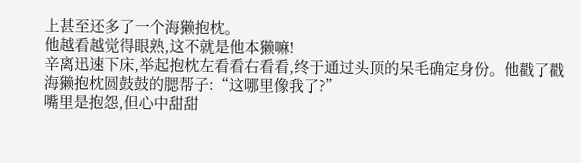上甚至还多了一个海獭抱枕。
他越看越觉得眼熟,这不就是他本獭嘛!
辛离迅速下床,举起抱枕左看看右看看,终于通过头顶的呆毛确定身份。他戳了戳海獭抱枕圆鼓鼓的腮帮子:“这哪里像我了?”
嘴里是抱怨,但心中甜甜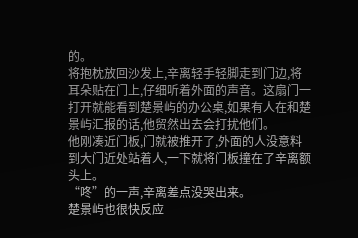的。
将抱枕放回沙发上,辛离轻手轻脚走到门边,将耳朵贴在门上,仔细听着外面的声音。这扇门一打开就能看到楚景屿的办公桌,如果有人在和楚景屿汇报的话,他贸然出去会打扰他们。
他刚凑近门板,门就被推开了,外面的人没意料到大门近处站着人,一下就将门板撞在了辛离额头上。
“咚”的一声,辛离差点没哭出来。
楚景屿也很快反应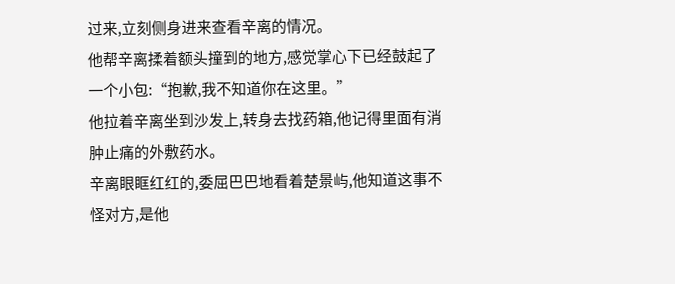过来,立刻侧身进来查看辛离的情况。
他帮辛离揉着额头撞到的地方,感觉掌心下已经鼓起了一个小包:“抱歉,我不知道你在这里。”
他拉着辛离坐到沙发上,转身去找药箱,他记得里面有消肿止痛的外敷药水。
辛离眼眶红红的,委屈巴巴地看着楚景屿,他知道这事不怪对方,是他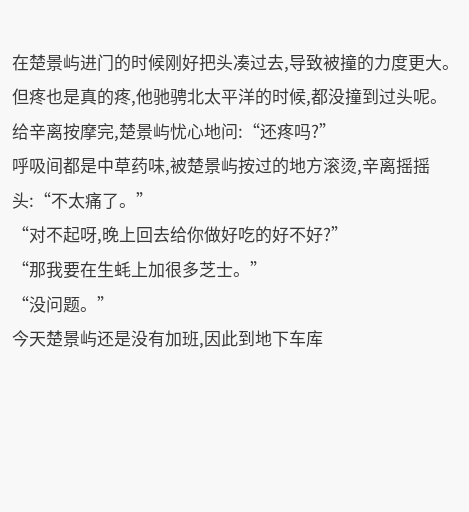在楚景屿进门的时候刚好把头凑过去,导致被撞的力度更大。但疼也是真的疼,他驰骋北太平洋的时候,都没撞到过头呢。
给辛离按摩完,楚景屿忧心地问:“还疼吗?”
呼吸间都是中草药味,被楚景屿按过的地方滚烫,辛离摇摇头:“不太痛了。”
“对不起呀,晚上回去给你做好吃的好不好?”
“那我要在生蚝上加很多芝士。”
“没问题。”
今天楚景屿还是没有加班,因此到地下车库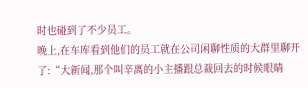时也碰到了不少员工。
晚上,在车库看到他们的员工就在公司闲聊性质的大群里聊开了:“大新闻,那个叫辛离的小主播跟总裁回去的时候眼睛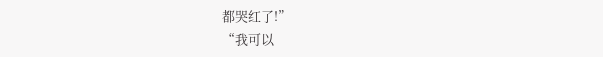都哭红了!”
“我可以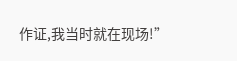作证,我当时就在现场!”